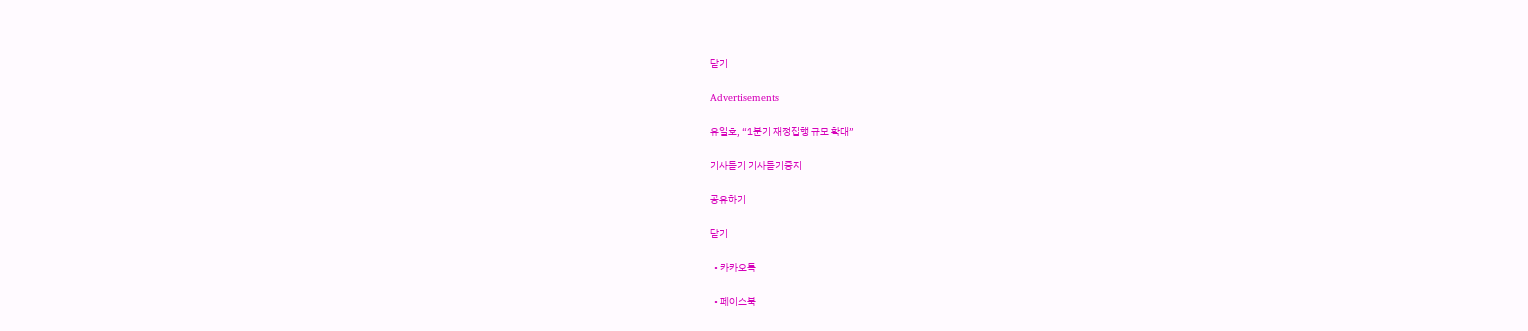닫기

Advertisements

유일호, “1분기 재정집행 규모 확대”

기사듣기 기사듣기중지

공유하기

닫기

  • 카카오톡

  • 페이스북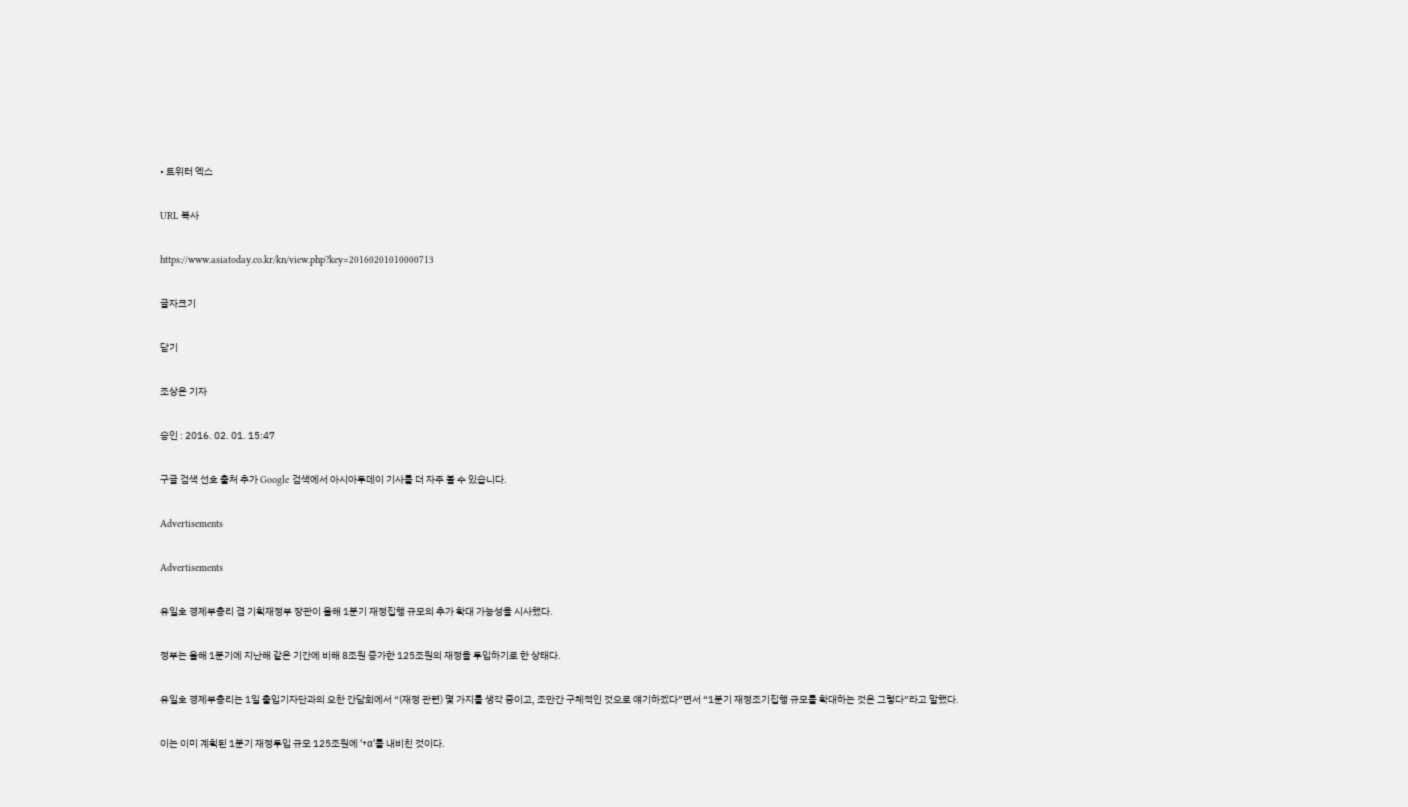• 트위터 엑스

URL 복사

https://www.asiatoday.co.kr/kn/view.php?key=20160201010000713

글자크기

닫기

조상은 기자

승인 : 2016. 02. 01. 15:47

구글 검색 선호 출처 추가 Google 검색에서 아시아투데이 기사를 더 자주 볼 수 있습니다.

Advertisements

Advertisements

유일호 경제부총리 겸 기획재정부 장관이 올해 1분기 재정집행 규모의 추가 확대 가능성을 시사했다.

정부는 올해 1분기에 지난해 같은 기간에 비해 8조원 증가한 125조원의 재정을 투입하기로 한 상태다.

유일호 경제부총리는 1일 출입기자단과의 오찬 간담회에서 “(재정 관련) 몇 가지를 생각 중이고, 조만간 구체적인 것으로 얘기하겠다”면서 “1분기 재정조기집행 규모를 확대하는 것은 그렇다”라고 말했다.

이는 이미 계획된 1분기 재정투입 규모 125조원에 ‘+α’를 내비친 것이다.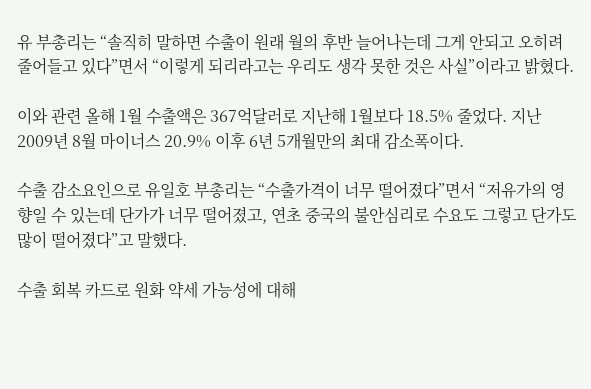유 부총리는 “솔직히 말하면 수출이 원래 월의 후반 늘어나는데 그게 안되고 오히려 줄어들고 있다”면서 “이렇게 되리라고는 우리도 생각 못한 것은 사실”이라고 밝혔다.

이와 관련 올해 1월 수출액은 367억달러로 지난해 1월보다 18.5% 줄었다. 지난 2009년 8월 마이너스 20.9% 이후 6년 5개월만의 최대 감소폭이다.

수출 감소요인으로 유일호 부총리는 “수출가격이 너무 떨어졌다”면서 “저유가의 영향일 수 있는데 단가가 너무 떨어졌고, 연초 중국의 불안심리로 수요도 그렇고 단가도 많이 떨어졌다”고 말했다.

수출 회복 카드로 원화 약세 가능성에 대해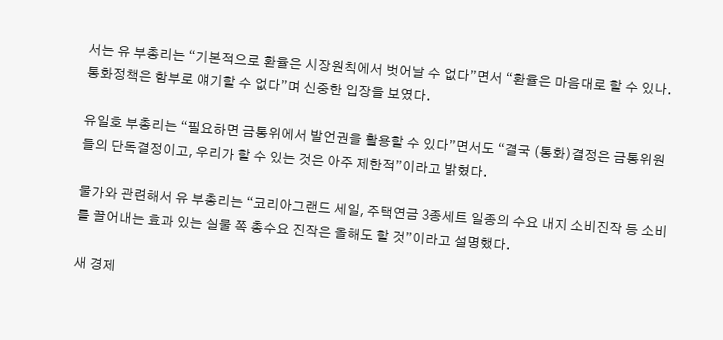서는 유 부총리는 “기본적으로 환율은 시장원칙에서 벗어날 수 없다”면서 “환율은 마음대로 할 수 있나. 통화정책은 함부로 얘기할 수 없다”며 신중한 입장을 보였다.

유일호 부총리는 “필요하면 금통위에서 발언권을 활용할 수 있다”면서도 “결국 (통화)결정은 금통위원들의 단독결정이고, 우리가 할 수 있는 것은 아주 제한적”이라고 밝혔다.

물가와 관련해서 유 부총리는 “코리아그랜드 세일, 주택연금 3종세트 일종의 수요 내지 소비진작 등 소비를 끌어내는 효과 있는 실물 쪽 총수요 진작은 올해도 할 것”이라고 설명했다.

새 경제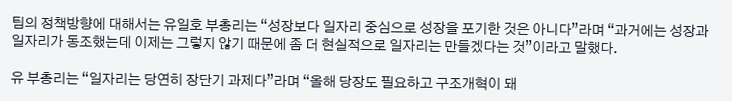팀의 정책방향에 대해서는 유일호 부총리는 “성장보다 일자리 중심으로 성장을 포기한 것은 아니다”라며 “과거에는 성장과 일자리가 동조했는데 이제는 그렇지 않기 때문에 좀 더 현실적으로 일자리는 만들겠다는 것”이라고 말했다.

유 부총리는 “일자리는 당연히 장단기 과제다”라며 “올해 당장도 필요하고 구조개혁이 돼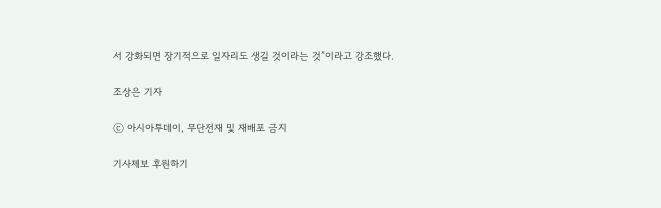서 강화되면 장기적으로 일자리도 생길 것이라는 것”이라고 강조했다.

조상은 기자

ⓒ 아시아투데이, 무단전재 및 재배포 금지

기사제보 후원하기